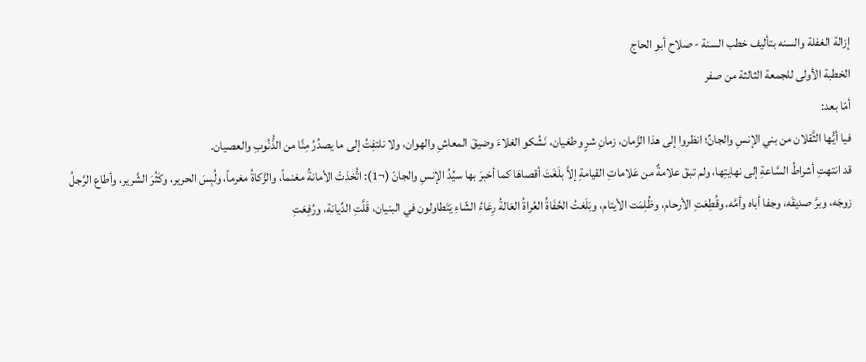إزالة الغفلة والسنه بتأليف خطب السنة - صلاح أبو الحاج
الخطبة الأولى للجمعة الثالثة من صفر
أمّا بعد:
فيا أيُّها الثَّقلان من بني الإنسِ والجانِّ؛ انظروا إلى هذا الزَّمان، زمانِ شرٍ وطغيان، نَشُكو الغلاءَ وضيقَ المعاشِ والهوان، ولا نلتفِتُ إلى ما يصدُرُ مِنَّا من الذُّنُوبِ والعصيان.
قد انتهتِ أشراطُ السَّاعةِ إلى نهايتِها، ولم تبقَ علامةٌ من عَلاماتِ القيامةِ إلاَّ بلَغَتَ أقصاهَا كما أخبرَ بها سيِّدُ الإنسِ والجانّ (¬1): اتُّخذتْ الأمانةُ مغنماً، والزَّكاةُ مغرماً، ولُبِسَ الحرير، وكَثُرَ الشَّرير، وأطاع الرَّجلُ زوجَه، وبرَّ صديقَه، وجفا أباه وأمَّه، وقُطِعَتِ الأرحام، وظُلِمَت الأيتام، وبَلَغتُ الحُفَاةُ العُراةُ العَالةُ رِعَاءُ الشّاءِ يَتَطاولون في البنيان، قَلَّتِ الدِّيانة، ورُفِعَتِ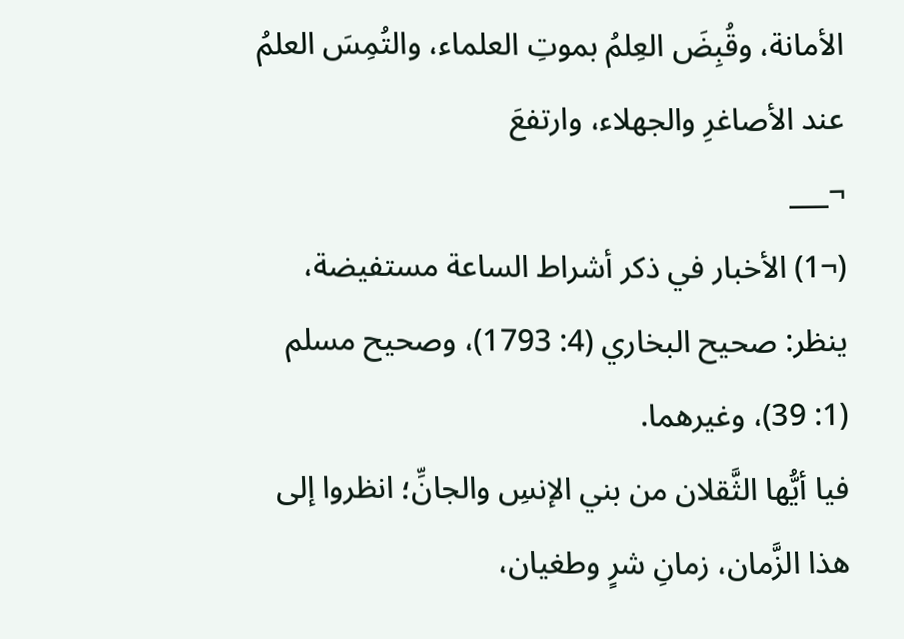الأمانة، وقُبِضَ العِلمُ بموتِ العلماء، والتُمِسَ العلمُ عند الأصاغرِ والجهلاء، وارتفعَ
¬___
(¬1) الأخبار في ذكر أشراط الساعة مستفيضة، ينظر: صحيح البخاري (4: 1793)، وصحيح مسلم (1: 39)، وغيرهما.
فيا أيُّها الثَّقلان من بني الإنسِ والجانِّ؛ انظروا إلى هذا الزَّمان، زمانِ شرٍ وطغيان،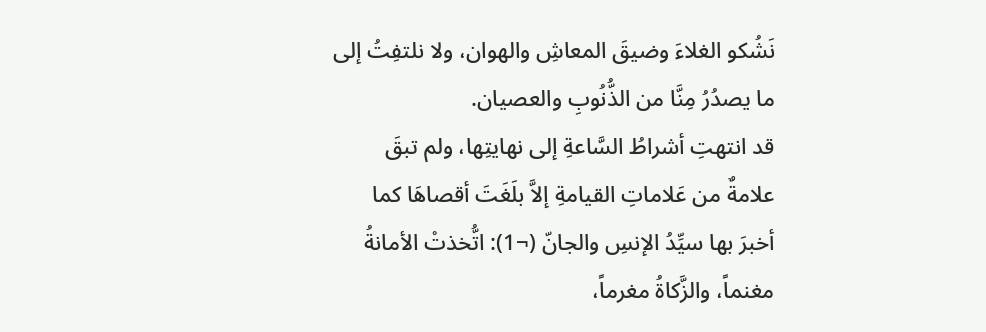نَشُكو الغلاءَ وضيقَ المعاشِ والهوان، ولا نلتفِتُ إلى ما يصدُرُ مِنَّا من الذُّنُوبِ والعصيان.
قد انتهتِ أشراطُ السَّاعةِ إلى نهايتِها، ولم تبقَ علامةٌ من عَلاماتِ القيامةِ إلاَّ بلَغَتَ أقصاهَا كما أخبرَ بها سيِّدُ الإنسِ والجانّ (¬1): اتُّخذتْ الأمانةُ مغنماً، والزَّكاةُ مغرماً،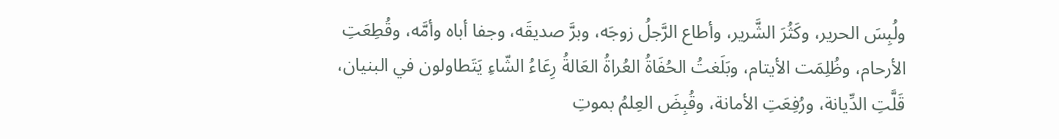ولُبِسَ الحرير، وكَثُرَ الشَّرير، وأطاع الرَّجلُ زوجَه، وبرَّ صديقَه، وجفا أباه وأمَّه، وقُطِعَتِ الأرحام، وظُلِمَت الأيتام، وبَلَغتُ الحُفَاةُ العُراةُ العَالةُ رِعَاءُ الشّاءِ يَتَطاولون في البنيان، قَلَّتِ الدِّيانة، ورُفِعَتِ الأمانة، وقُبِضَ العِلمُ بموتِ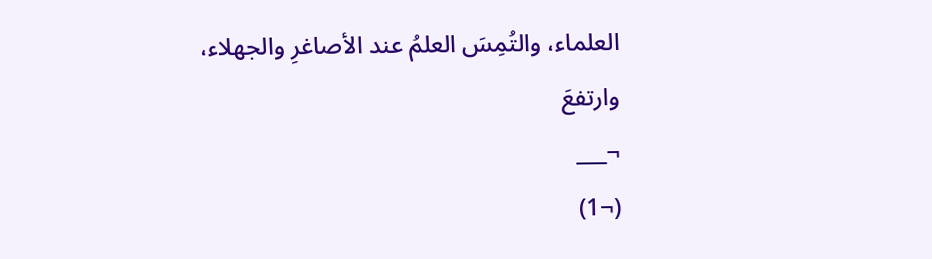العلماء، والتُمِسَ العلمُ عند الأصاغرِ والجهلاء، وارتفعَ
¬___
(¬1)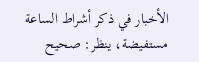الأخبار في ذكر أشراط الساعة مستفيضة، ينظر: صحيح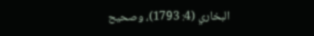البخاري (4: 1793)، وصحيح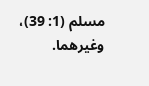مسلم (1: 39)، وغيرهما.